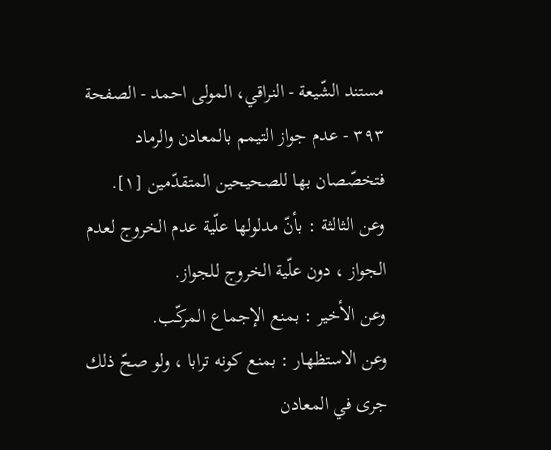مستند الشّيعة - النراقي، المولى احمد - الصفحة ٣٩٣ - عدم جواز التيمم بالمعادن والرماد
فتخصّصان بها للصحيحين المتقدّمين [١].
وعن الثالثة : بأنّ مدلولها علّية عدم الخروج لعدم الجواز ، دون علّية الخروج للجواز.
وعن الأخير : بمنع الإجماع المركّب.
وعن الاستظهار : بمنع كونه ترابا ، ولو صحّ ذلك جرى في المعادن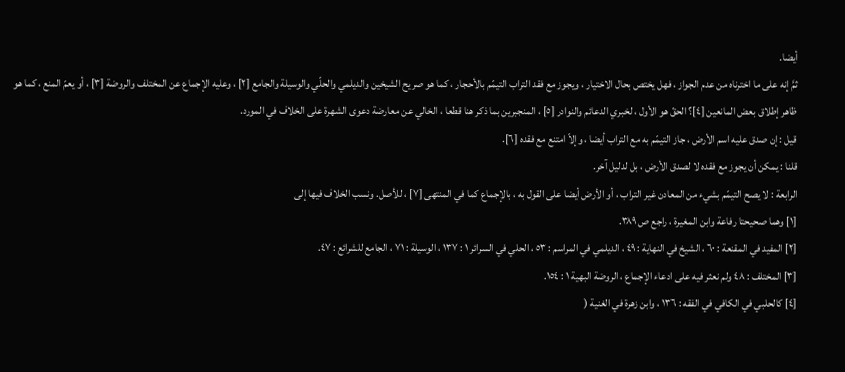أيضا.
ثمَّ إنه على ما اخترناه من عدم الجواز ، فهل يختص بحال الاختيار ، ويجوز مع فقد التراب التيمّم بالأحجار ، كما هو صريح الشيخين والديلمي والحلّي والوسيلة والجامع [٢] ، وعليه الإجماع عن المختلف والروضة [٣] ، أو يعمّ المنع ، كما هو ظاهر إطلاق بعض المانعين [٤]؟ الحقّ هو الأول ، لخبري الدعائم والنوادر [٥] ، المنجبرين بما ذكر هنا قطعا ، الخالي عن معارضة دعوى الشهرة على الخلاف في المورد.
قيل : إن صدق عليه اسم الأرض ، جاز التيمّم به مع التراب أيضا ، وإلاّ امتنع مع فقده [٦].
قلنا : يمكن أن يجوز مع فقده لا لصدق الأرض ، بل لدليل آخر.
الرابعة : لا يصح التيمّم بشيء من المعادن غير التراب ، أو الأرض أيضا على القول به ، بالإجماع كما في المنتهى [٧] ، للأصل. ونسب الخلاف فيها إلى
[١] وهما صحيحتا رفاعة وابن المغيرة ، راجع ص ٣٨٩.
[٢] المفيد في المقنعة : ٦٠ ، الشيخ في النهاية : ٤٩ ، الديلمي في المراسم : ٥٣ ، الحلي في السرائر ١ : ١٣٧ ، الوسيلة : ٧١ ، الجامع للشرائع : ٤٧.
[٣] المختلف : ٤٨ ولم نعثر فيه على ادعاء الإجماع ، الروضة البهية ١ : ١٥٤.
[٤] كالحلبي في الكافي في الفقه : ١٣٦ ، وابن زهرة في الغنية (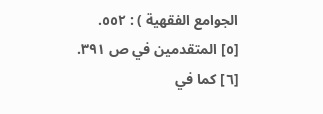الجوامع الفقهية ) : ٥٥٢.
[٥] المتقدمين في ص ٣٩١.
[٦] كما في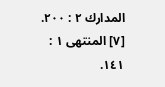المدارك ٢ : ٢٠٠.
[٧] المنتهى ١ : ١٤١.